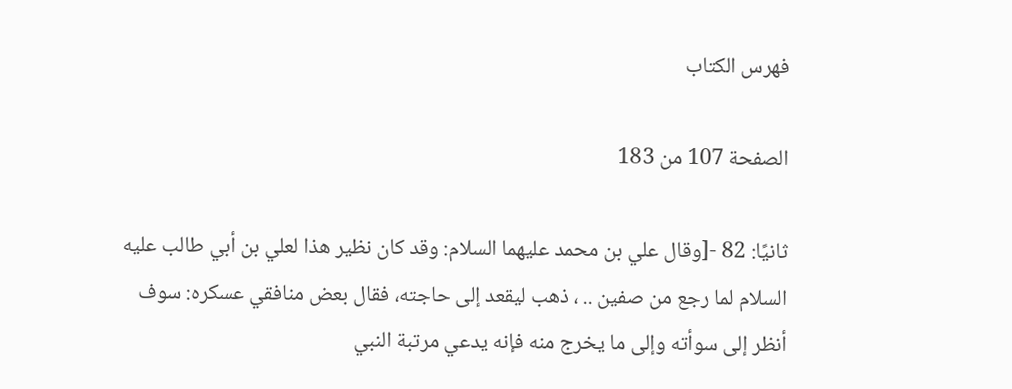فهرس الكتاب

الصفحة 107 من 183

ثانيًا: 82 -[وقال علي بن محمد عليهما السلام: وقد كان نظير هذا لعلي بن أبي طالب عليه السلام لما رجع من صفين .. ، ذهب ليقعد إلى حاجته، فقال بعض منافقي عسكره: سوف أنظر إلى سوأته وإلى ما يخرج منه فإنه يدعي مرتبة النبي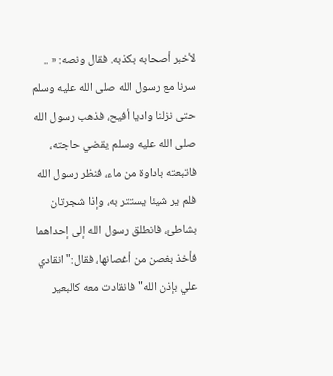لأخبر أصحابه بكذبه. فقال ونصه: « .. سرنا مع رسول الله صلى الله عليه وسلم حتى نزلنا واديا أفيح، فذهب رسول الله صلى الله عليه وسلم يقضي حاجته، فاتبعته باداوة من ماء، فنظر رسول الله فلم ير شيئا يستتر به، وإذا شجرتان بشاطئ، فانطلق رسول الله إلى إحداهما فأخذ بغصن من أغصانها، فقال:"انقادي علي بإذن الله"فانقادت معه كالبعير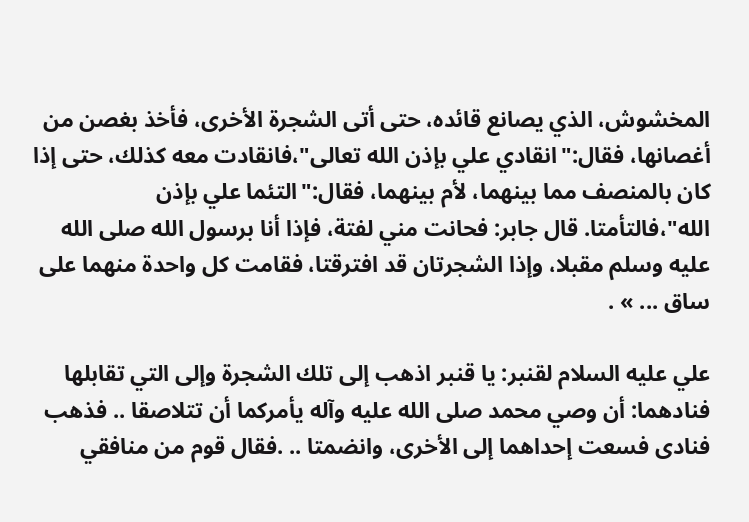المخشوش، الذي يصانع قائده، حتى أتى الشجرة الأخرى، فأخذ بغصن من أغصانها، فقال:"انقادي علي بإذن الله تعالى"،فانقادت معه كذلك، حتى إذا كان بالمنصف مما بينهما، لأم بينهما، فقال:"التئما علي بإذن الله"،فالتأمتا. قال جابر: فحانت مني لفتة، فإذا أنا برسول الله صلى الله عليه وسلم مقبلا، وإذا الشجرتان قد افترقتا، فقامت كل واحدة منهما على ساق ... » .

علي عليه السلام لقنبر: يا قنبر اذهب إلى تلك الشجرة وإلى التي تقابلها فنادهما: أن وصي محمد صلى الله عليه وآله يأمركما أن تتلاصقا .. فذهب فنادى فسعت إحداهما إلى الأخرى، وانضمتا .. .فقال قوم من منافقي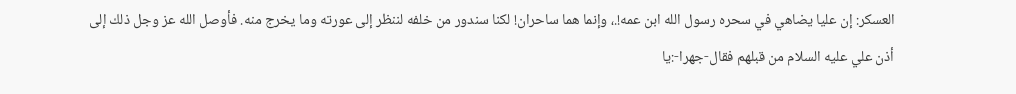العسكر: إن عليا يضاهي في سحره رسول الله ابن عمه!.، وإنما هما ساحران! لكنا سندور من خلفه لننظر إلى عورته وما يخرج منه. فأوصل الله عز وجل ذلك إلى أذن علي عليه السلام من قبلهم فقال-جهرا-:يا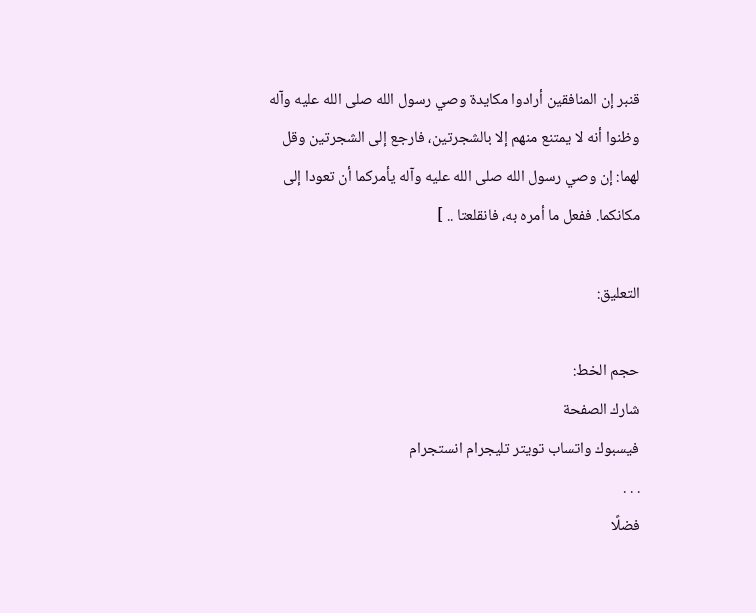قنبر إن المنافقين أرادوا مكايدة وصي رسول الله صلى الله عليه وآله وظنوا أنه لا يمتنع منهم إلا بالشجرتين، فارجع إلى الشجرتين وقل لهما: إن وصي رسول الله صلى الله عليه وآله يأمركما أن تعودا إلى مكانكما. ففعل ما أمره به، فانقلعتا .. ]

التعليق:

حجم الخط:
شارك الصفحة
فيسبوك واتساب تويتر تليجرام انستجرام
. . .
فضلًا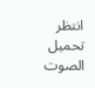انتظر تحميل الصوت